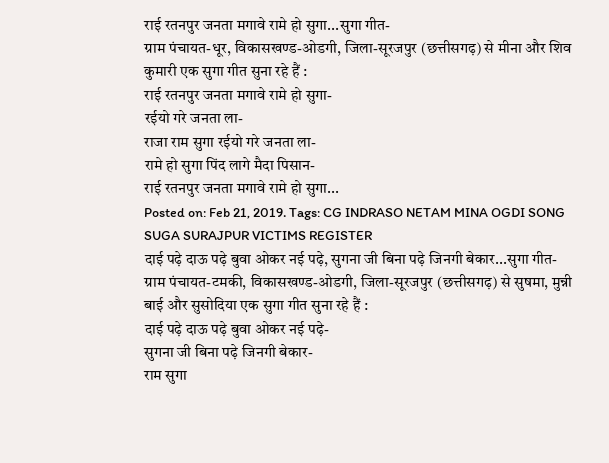राई रतनपुर जनता मगावे रामे हो सुगा...सुगा गीत-
ग्राम पंचायत-धूर, विकासखण्ड-ओडगी, जिला-सूरजपुर (छत्तीसगढ़) से मीना और शिव कुमारी एक सुगा गीत सुना रहे हैं :
राई रतनपुर जनता मगावे रामे हो सुगा-
रईयो गरे जनता ला-
राजा राम सुगा रईयो गरे जनता ला-
रामे हो सुगा पिंद लागे मैदा पिसान-
राई रतनपुर जनता मगावे रामे हो सुगा...
Posted on: Feb 21, 2019. Tags: CG INDRASO NETAM MINA OGDI SONG SUGA SURAJPUR VICTIMS REGISTER
दाई पढ़े दाऊ पढ़े बुवा ओकर नई पढ़े, सुगना जी बिना पढ़े जिनगी बेकार...सुगा गीत-
ग्राम पंचायत-टमकी, विकासखण्ड-ओडगी, जिला-सूरजपुर (छत्तीसगढ़) से सुषमा, मुन्नी बाई और सुसोदिया एक सुगा गीत सुना रहे हैं :
दाई पढ़े दाऊ पढ़े बुवा ओकर नई पढ़े-
सुगना जी बिना पढ़े जिनगी बेकार-
राम सुगा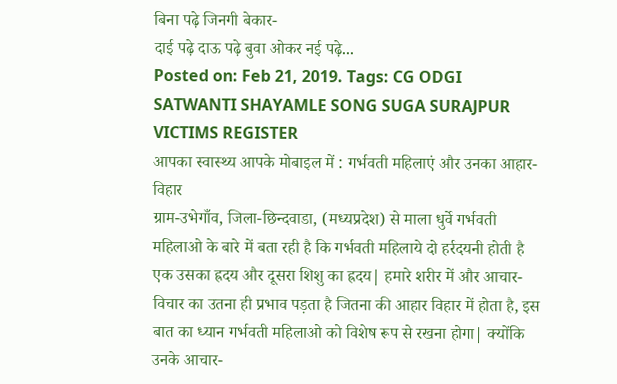बिना पढ़े जिनगी बेकार-
दाई पढ़े दाऊ पढ़े बुवा ओकर नई पढ़े...
Posted on: Feb 21, 2019. Tags: CG ODGI SATWANTI SHAYAMLE SONG SUGA SURAJPUR VICTIMS REGISTER
आपका स्वास्थ्य आपके मोबाइल में : गर्भवती महिलाएं और उनका आहार-विहार
ग्राम-उभेगाँव, जिला-छिन्दवाडा, (मध्यप्रदेश) से माला धुर्वे गर्भवती महिलाओ के बारे में बता रही है कि गर्भवती महिलाये दो हर्रदयनी होती है एक उसका ह्रदय और दूसरा शिशु का ह्रदय| हमारे शरीर में और आचार-विचार का उतना ही प्रभाव पड़ता है जितना की आहार विहार में होता है, इस बात का ध्यान गर्भवती महिलाओ को विशेष रूप से रखना होगा| क्योंकि उनके आचार-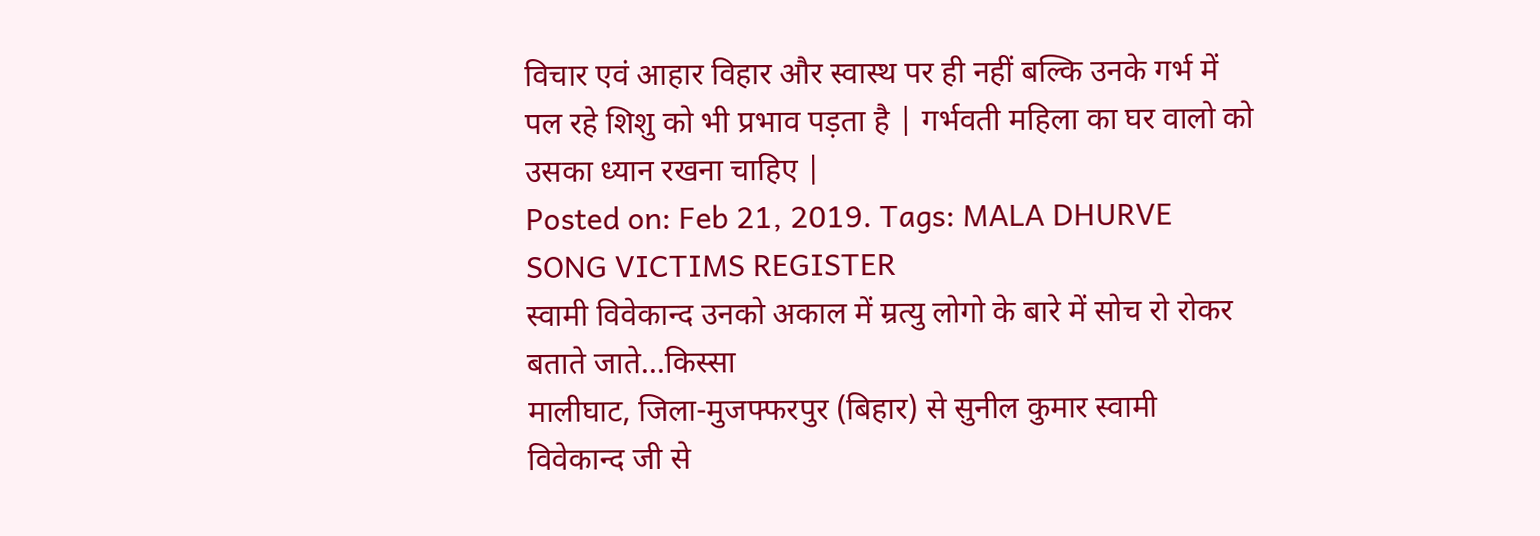विचार एवं आहार विहार और स्वास्थ पर ही नहीं बल्कि उनके गर्भ में पल रहे शिशु को भी प्रभाव पड़ता है | गर्भवती महिला का घर वालो को उसका ध्यान रखना चाहिए |
Posted on: Feb 21, 2019. Tags: MALA DHURVE SONG VICTIMS REGISTER
स्वामी विवेकान्द उनको अकाल में म्रत्यु लोगो के बारे में सोच रो रोकर बताते जाते...किस्सा
मालीघाट, जिला-मुजफ्फरपुर (बिहार) से सुनील कुमार स्वामी विवेकान्द जी से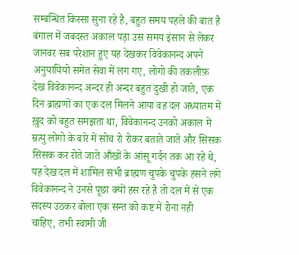सम्बन्धित किस्सा सुना रहे है, बहुत समय पहले की बात है बंगाल में जबदस्त अकाल पड़ा उस समय इंसान से लेकर जानवर सब परेशान हुए यह देखकर विवेकानन्द अपने अनुयायियो समेत सेवा में लग गए, लोगो की तकलीफ़ देख विवेकानन्द अन्दर ही अन्दर बहुत दुखी हो जाते, एक दिन ब्राह्मणों का एक दल मिलने आया वह दल अध्यातम में ख़ुद को बहुत समझता था, विवेकानन्द उनको अकाल में म्रत्यु लोगो के बारे में सोच रो रोकर बताते जाते और सिसक सिसक कर रोते जाते आँखों के आंसू गर्दन तक आ रहे थे, यह देख दल में शामिल सभी ब्राह्मण चुपके चुपके हसने लगे विवेकानन्द ने उनसे पूछा क्यों हस रहे है तो दल में से एक सदस्य उठकर बोला एक सन्त को कष्ट में रोना नही चाहिए, तभी स्वामी जी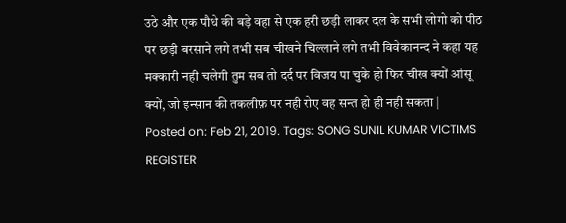उठे और एक पौधे की बड़े वहा से एक हरी छड़ी लाकर दल के सभी लोगो को पीठ पर छड़ी बरसाने लगे तभी सब चीखने चिल्लाने लगे तभी विवेकानन्द ने कहा यह मक्कारी नही चलेगी तुम सब तो दर्द पर विजय पा चुके हो फिर चीख क्यों आंसू क्यों, जो इन्सान की तकलीफ़ पर नही रोए वह सन्त हो ही नही सकता |
Posted on: Feb 21, 2019. Tags: SONG SUNIL KUMAR VICTIMS REGISTER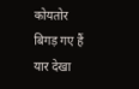कोयतोर बिगड़ गए हैं यार देखा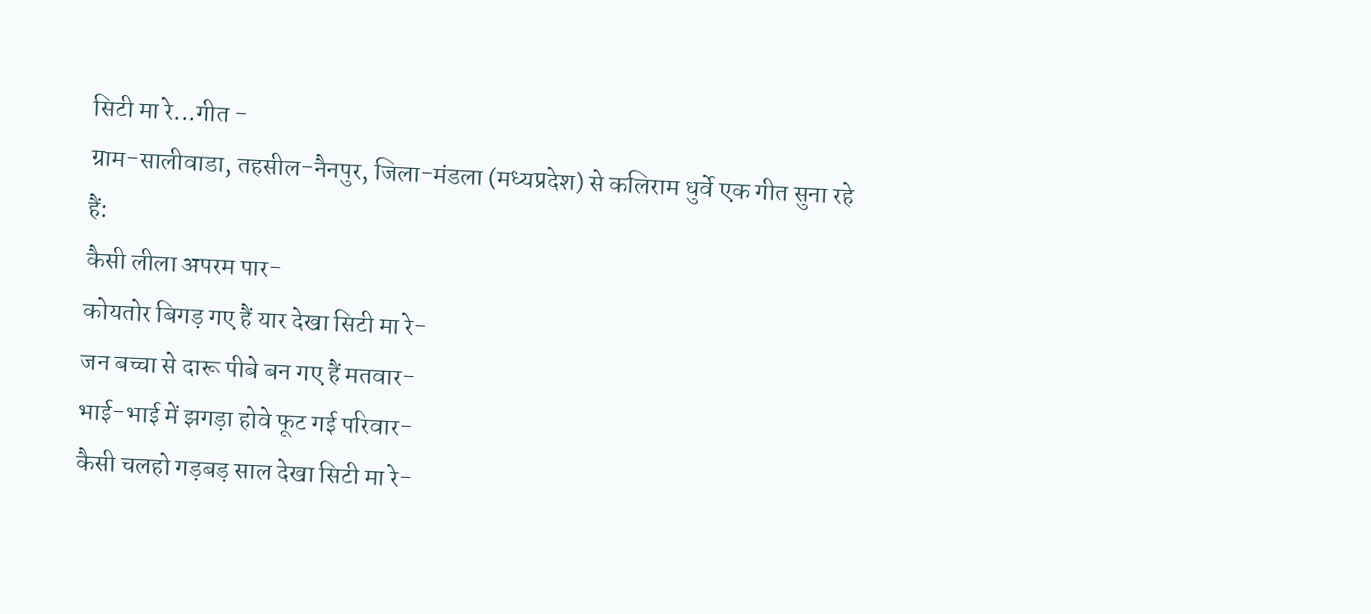सिटी मा रे...गीत -
ग्राम-सालीवाडा, तहसील-नैनपुर, जिला-मंडला (मध्यप्रदेश) से कलिराम धुर्वे एक गीत सुना रहे हैं:
कैसी लीला अपरम पार-
कोयतोर बिगड़ गए हैं यार देखा सिटी मा रे-
जन बच्चा से दारू पीबे बन गए हैं मतवार-
भाई-भाई में झगड़ा होवे फूट गई परिवार-
कैसी चलहो गड़बड़ साल देखा सिटी मा रे-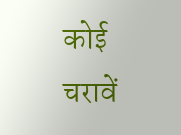कोई चरावें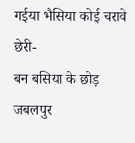गईया भैसिया कोई चरावे छेरी-
बन बसिया के छोड़ जबलपुर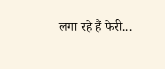लगा रहे हैं फेरी...